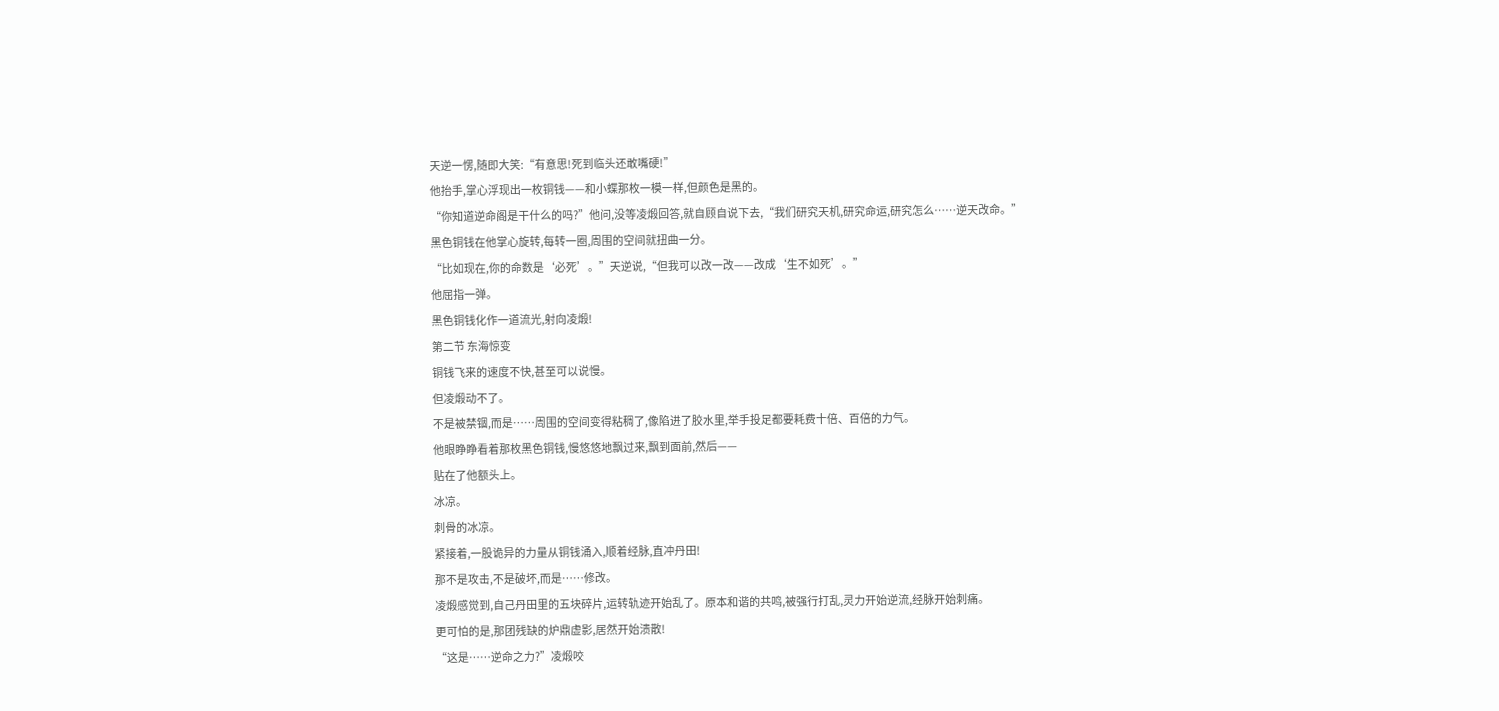天逆一愣,随即大笑:“有意思!死到临头还敢嘴硬!”
他抬手,掌心浮现出一枚铜钱——和小蝶那枚一模一样,但颜色是黑的。
“你知道逆命阁是干什么的吗?”他问,没等凌煅回答,就自顾自说下去,“我们研究天机,研究命运,研究怎么……逆天改命。”
黑色铜钱在他掌心旋转,每转一圈,周围的空间就扭曲一分。
“比如现在,你的命数是‘必死’。”天逆说,“但我可以改一改——改成‘生不如死’。”
他屈指一弹。
黑色铜钱化作一道流光,射向凌煅!
第二节 东海惊变
铜钱飞来的速度不快,甚至可以说慢。
但凌煅动不了。
不是被禁锢,而是……周围的空间变得粘稠了,像陷进了胶水里,举手投足都要耗费十倍、百倍的力气。
他眼睁睁看着那枚黑色铜钱,慢悠悠地飘过来,飘到面前,然后——
贴在了他额头上。
冰凉。
刺骨的冰凉。
紧接着,一股诡异的力量从铜钱涌入,顺着经脉,直冲丹田!
那不是攻击,不是破坏,而是……修改。
凌煅感觉到,自己丹田里的五块碎片,运转轨迹开始乱了。原本和谐的共鸣,被强行打乱,灵力开始逆流,经脉开始刺痛。
更可怕的是,那团残缺的炉鼎虚影,居然开始溃散!
“这是……逆命之力?”凌煅咬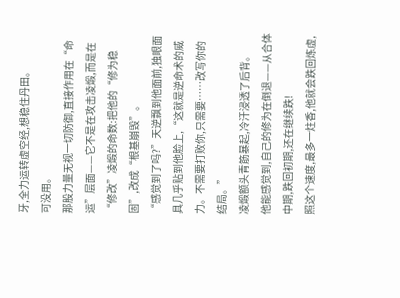牙,全力运转虚空经,想稳住丹田。
可没用。
那股力量无视一切防御,直接作用在“命运”层面——它不是在攻击凌煅,而是在“修改”凌煅的命数:把他的“修为稳固”,改成“根基崩毁”。
“感觉到了吗?”天逆飘到他面前,独眼面具几乎贴到他脸上,“这就是逆命术的威力。不需要打败你,只需要……改写你的结局。”
凌煅额头青筋暴起,冷汗浸透了后背。
他能感觉到,自己的修为在倒退——从合体中期,跌回初期,还在继续跌!
照这个速度,最多一炷香,他就会跌回炼虚,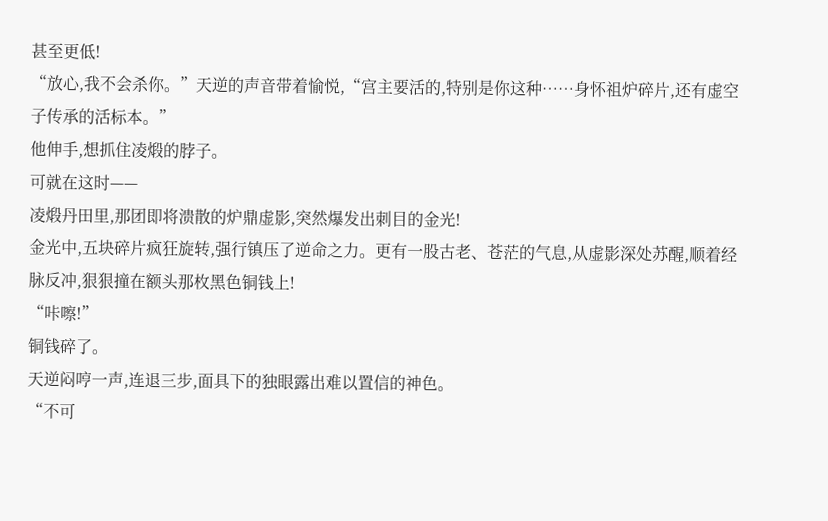甚至更低!
“放心,我不会杀你。”天逆的声音带着愉悦,“宫主要活的,特别是你这种……身怀祖炉碎片,还有虚空子传承的活标本。”
他伸手,想抓住凌煅的脖子。
可就在这时——
凌煅丹田里,那团即将溃散的炉鼎虚影,突然爆发出刺目的金光!
金光中,五块碎片疯狂旋转,强行镇压了逆命之力。更有一股古老、苍茫的气息,从虚影深处苏醒,顺着经脉反冲,狠狠撞在额头那枚黑色铜钱上!
“咔嚓!”
铜钱碎了。
天逆闷哼一声,连退三步,面具下的独眼露出难以置信的神色。
“不可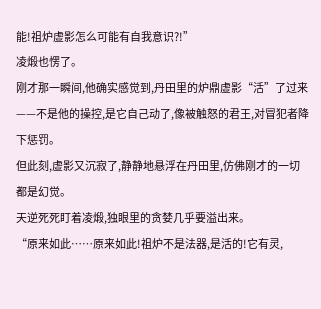能!祖炉虚影怎么可能有自我意识?!”
凌煅也愣了。
刚才那一瞬间,他确实感觉到,丹田里的炉鼎虚影“活”了过来——不是他的操控,是它自己动了,像被触怒的君王,对冒犯者降下惩罚。
但此刻,虚影又沉寂了,静静地悬浮在丹田里,仿佛刚才的一切都是幻觉。
天逆死死盯着凌煅,独眼里的贪婪几乎要溢出来。
“原来如此……原来如此!祖炉不是法器,是活的!它有灵,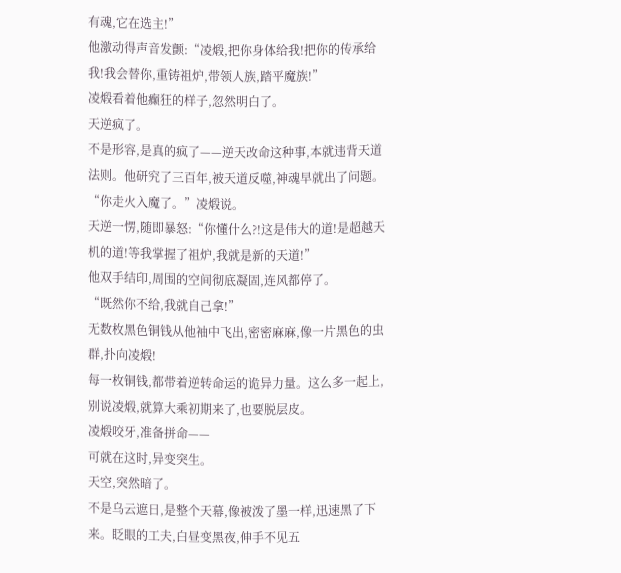有魂,它在选主!”
他激动得声音发颤:“凌煅,把你身体给我!把你的传承给我!我会替你,重铸祖炉,带领人族,踏平魔族!”
凌煅看着他癫狂的样子,忽然明白了。
天逆疯了。
不是形容,是真的疯了——逆天改命这种事,本就违背天道法则。他研究了三百年,被天道反噬,神魂早就出了问题。
“你走火入魔了。”凌煅说。
天逆一愣,随即暴怒:“你懂什么?!这是伟大的道!是超越天机的道!等我掌握了祖炉,我就是新的天道!”
他双手结印,周围的空间彻底凝固,连风都停了。
“既然你不给,我就自己拿!”
无数枚黑色铜钱从他袖中飞出,密密麻麻,像一片黑色的虫群,扑向凌煅!
每一枚铜钱,都带着逆转命运的诡异力量。这么多一起上,别说凌煅,就算大乘初期来了,也要脱层皮。
凌煅咬牙,准备拼命——
可就在这时,异变突生。
天空,突然暗了。
不是乌云遮日,是整个天幕,像被泼了墨一样,迅速黑了下来。眨眼的工夫,白昼变黑夜,伸手不见五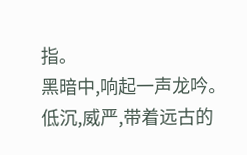指。
黑暗中,响起一声龙吟。
低沉,威严,带着远古的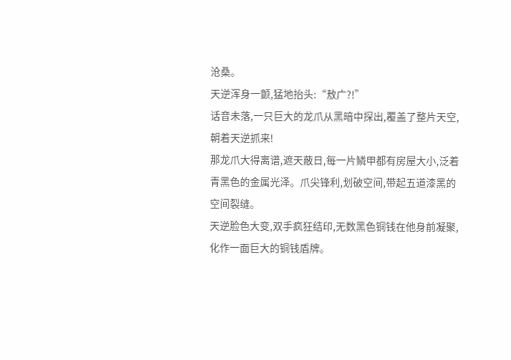沧桑。
天逆浑身一颤,猛地抬头:“敖广?!”
话音未落,一只巨大的龙爪从黑暗中探出,覆盖了整片天空,朝着天逆抓来!
那龙爪大得离谱,遮天蔽日,每一片鳞甲都有房屋大小,泛着青黑色的金属光泽。爪尖锋利,划破空间,带起五道漆黑的空间裂缝。
天逆脸色大变,双手疯狂结印,无数黑色铜钱在他身前凝聚,化作一面巨大的铜钱盾牌。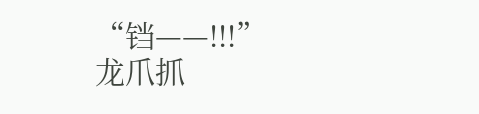“铛——!!!”
龙爪抓